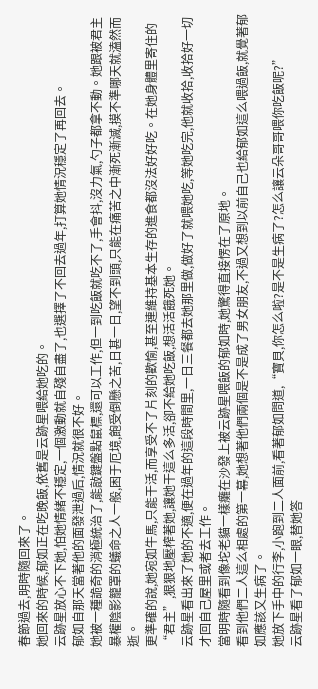春節過去,明時隨回來了。
她回來的時候,郁如正在吃晚飯,依舊是云跡星喂給她吃的。
云跡星放心不下她,怕她情緒不穩定,一個激動就自殘自盡了,也選擇了不回去過年,打算她情況穩定了再回去。
郁如自那天當著他的面發泄過后,情況就很不好。
她被一種詭奇的消極統治了,能敲鍵盤點鼠標,還可以工作,但一到吃飯就吃不了,手會抖,沒力氣,勺子都拿不動。她跟被君主暴權陰影籠罩的蟻命之人一般,困于厄境,飽受倒懸之苦,日甚一日,望不到頭,只能在痛苦之中漸死漸滅,摸不準哪天就溘然而逝。
更準確的說,她宛如牛馬,只能干活,而享受不了片刻的歡愉,甚至連維持基本生存的進食都沒法好好吃。在她身體里寄住的“君主”,狠狠地壓榨著她,讓她干這么多活,卻不給她吃飯,想活活餓死她。
云跡星看出來了她的不適,便在過年的這段時間里,一日三餐都去她那里做,做好了就喂她吃,等她吃完,他就收拾,收拾好一切才回自己屋里或者去工作。
當明時隨看到像坨老貓一樣癱在沙發上被云跡星喂飯的郁如時,她驚得直接愣在了原地。
看到他們二人這么相處的第一幕,她想著他們兩個是不是成了男女朋友,不過又想到以前自己也給郁如這么喂過飯,就覺著郁如應該又生病了。
她放下手中的行李,小跑到二人面前,看著郁如問道,“寶貝,你怎么啦?是不是生病了?怎么讓云朵哥哥喂你吃飯呢?”
云跡星看了郁如一眼,替她答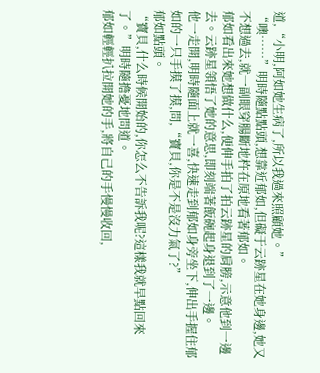道,“小明,阿如她生病了,所以我過來照顧她。”
“噢……”明時隨點點頭,想靠近郁如,但礙于云跡星在她身邊,她又不想過去,就一副眼穿腸斷地杵在原地看著郁如。
郁如看出來她想做什么,便伸手拍了拍云跡星的肩膀,示意他到一邊去。云跡星領悟了她的意思,即刻端著飯碗起身退到了一邊。
他一走開,明時隨面上就一喜,快速走到郁如身旁坐下,伸出手握住郁如的一只手摸了摸,問,“寶貝,你是不是沒力氣了?”
郁如點頭。
“寶貝,什么時候開始的,你怎么不告訴我呢?這樣我就早點回來了。”明時隨擔憂地問道。
郁如輕輕扒拉開她的手,將自己的手慢慢收回,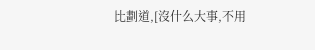比劃道,[沒什么大事,不用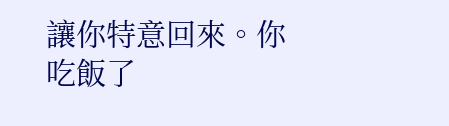讓你特意回來。你吃飯了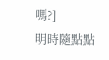嗎?]
明時隨點點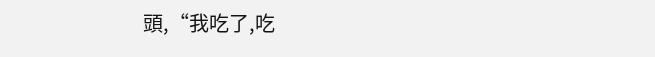頭,“我吃了,吃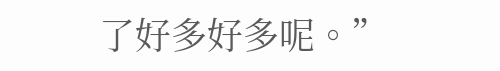了好多好多呢。”